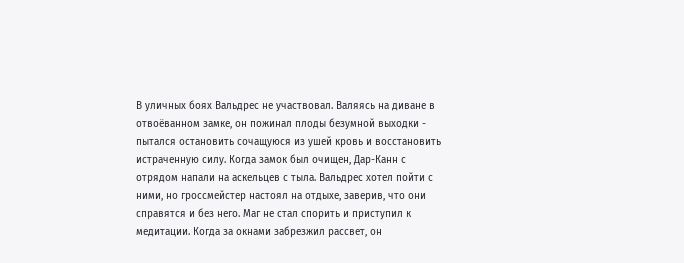В уличных боях Вальдрес не участвовал. Валяясь на диване в отвоёванном замке, он пожинал плоды безумной выходки - пытался остановить сочащуюся из ушей кровь и восстановить истраченную силу. Когда замок был очищен, Дар-Канн с отрядом напали на аскельцев с тыла. Вальдрес хотел пойти с ними, но гроссмейстер настоял на отдыхе, заверив, что они справятся и без него. Маг не стал спорить и приступил к медитации. Когда за окнами забрезжил рассвет, он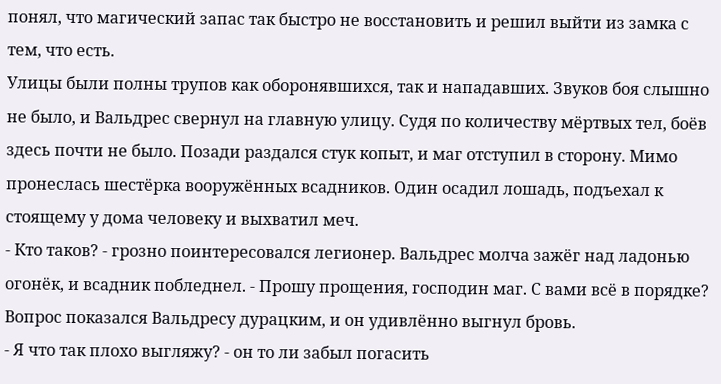понял, что магический запас так быстро не восстановить и решил выйти из замка с тем, что есть.
Улицы были полны трупов как оборонявшихся, так и нападавших. Звуков боя слышно не было, и Вальдрес свернул на главную улицу. Судя по количеству мёртвых тел, боёв здесь почти не было. Позади раздался стук копыт, и маг отступил в сторону. Мимо пронеслась шестёрка вооружённых всадников. Один осадил лошадь, подъехал к стоящему у дома человеку и выхватил меч.
- Кто таков? - грозно поинтересовался легионер. Вальдрес молча зажёг над ладонью огонёк, и всадник побледнел. - Прошу прощения, господин маг. С вами всё в порядке?
Вопрос показался Вальдресу дурацким, и он удивлённо выгнул бровь.
- Я что так плохо выгляжу? - он то ли забыл погасить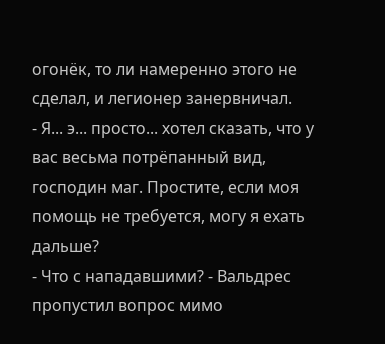огонёк, то ли намеренно этого не сделал, и легионер занервничал.
- Я... э... просто... хотел сказать, что у вас весьма потрёпанный вид, господин маг. Простите, если моя помощь не требуется, могу я ехать дальше?
- Что с нападавшими? - Вальдрес пропустил вопрос мимо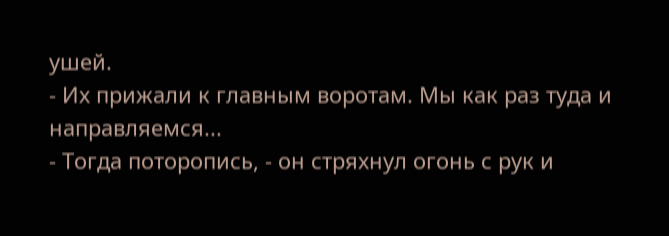ушей.
- Их прижали к главным воротам. Мы как раз туда и направляемся...
- Тогда поторопись, - он стряхнул огонь с рук и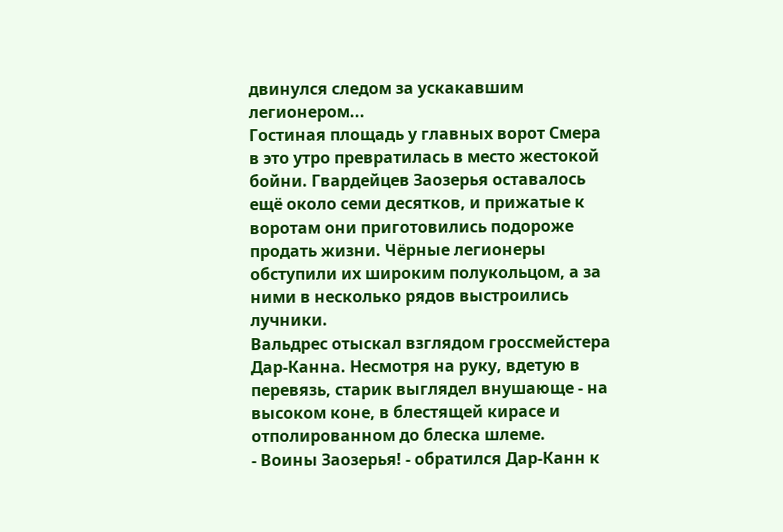двинулся следом за ускакавшим легионером...
Гостиная площадь у главных ворот Смера в это утро превратилась в место жестокой бойни. Гвардейцев Заозерья оставалось ещё около семи десятков, и прижатые к воротам они приготовились подороже продать жизни. Чёрные легионеры обступили их широким полукольцом, а за ними в несколько рядов выстроились лучники.
Вальдрес отыскал взглядом гроссмейстера Дар-Канна. Несмотря на руку, вдетую в перевязь, старик выглядел внушающе - на высоком коне, в блестящей кирасе и отполированном до блеска шлеме.
- Воины Заозерья! - обратился Дар-Канн к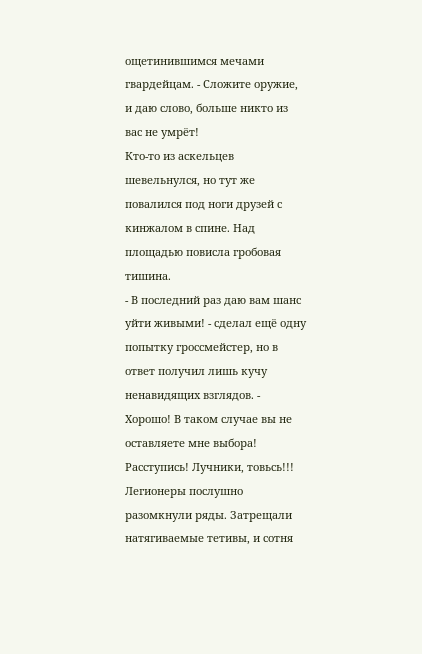ощетинившимся мечами гвардейцам. - Сложите оружие, и даю слово, больше никто из вас не умрёт!
Кто-то из аскельцев шевельнулся, но тут же повалился под ноги друзей с кинжалом в спине. Над площадью повисла гробовая тишина.
- В последний раз даю вам шанс уйти живыми! - сделал ещё одну попытку гроссмейстер, но в ответ получил лишь кучу ненавидящих взглядов. - Хорошо! В таком случае вы не оставляете мне выбора! Расступись! Лучники, товьсь!!!
Легионеры послушно разомкнули ряды. Затрещали натягиваемые тетивы, и сотня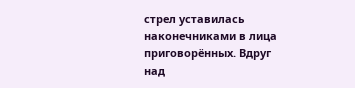стрел уставилась наконечниками в лица приговорённых. Вдруг над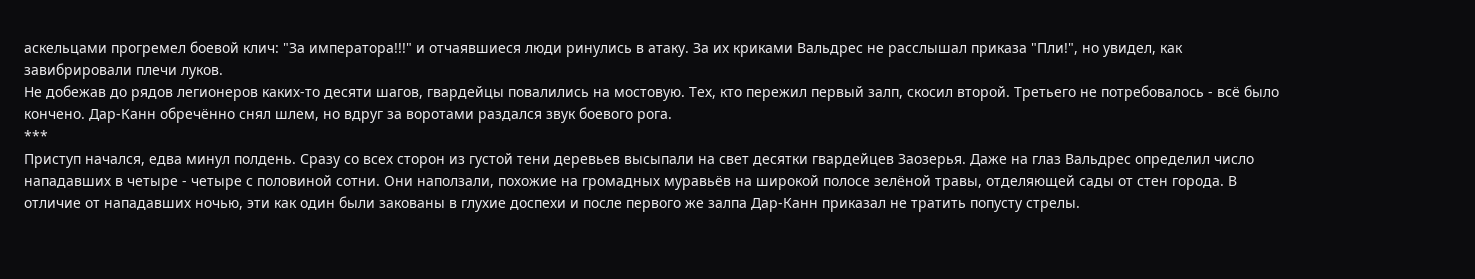аскельцами прогремел боевой клич: "За императора!!!" и отчаявшиеся люди ринулись в атаку. За их криками Вальдрес не расслышал приказа "Пли!", но увидел, как завибрировали плечи луков.
Не добежав до рядов легионеров каких-то десяти шагов, гвардейцы повалились на мостовую. Тех, кто пережил первый залп, скосил второй. Третьего не потребовалось - всё было кончено. Дар-Канн обречённо снял шлем, но вдруг за воротами раздался звук боевого рога.
***
Приступ начался, едва минул полдень. Сразу со всех сторон из густой тени деревьев высыпали на свет десятки гвардейцев Заозерья. Даже на глаз Вальдрес определил число нападавших в четыре - четыре с половиной сотни. Они наползали, похожие на громадных муравьёв на широкой полосе зелёной травы, отделяющей сады от стен города. В отличие от нападавших ночью, эти как один были закованы в глухие доспехи и после первого же залпа Дар-Канн приказал не тратить попусту стрелы.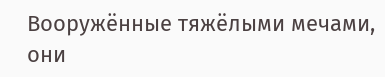Вооружённые тяжёлыми мечами, они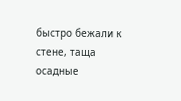быстро бежали к стене, таща осадные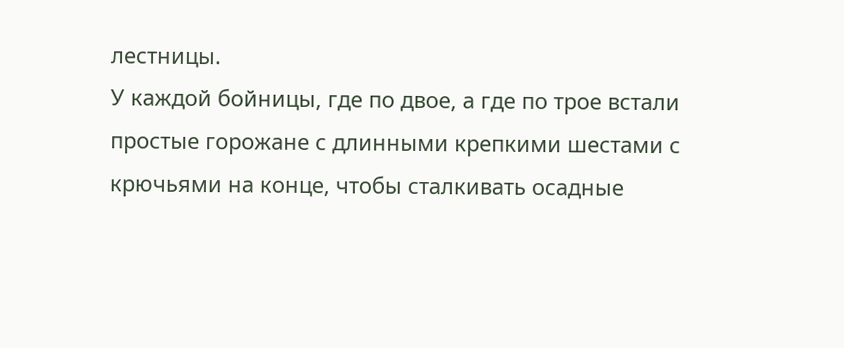лестницы.
У каждой бойницы, где по двое, а где по трое встали простые горожане с длинными крепкими шестами с крючьями на конце, чтобы сталкивать осадные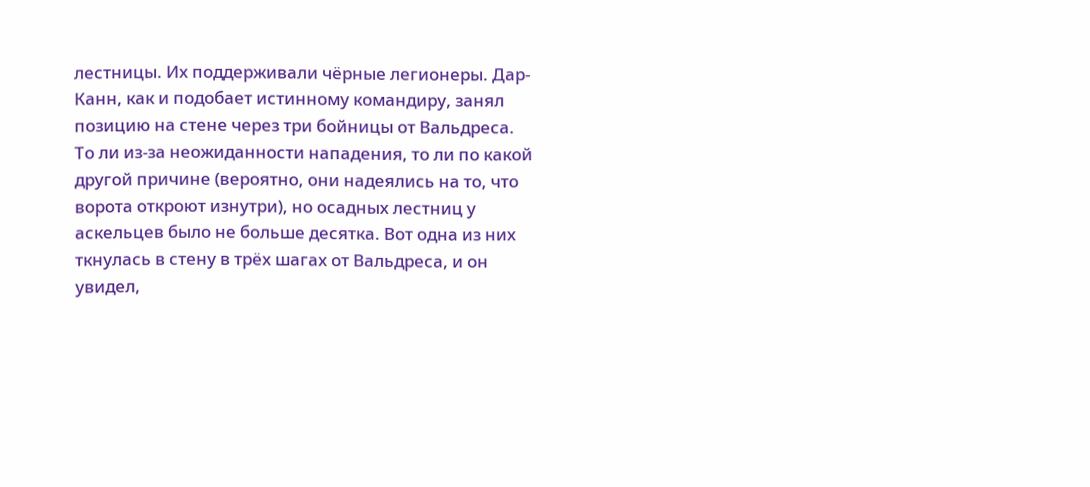лестницы. Их поддерживали чёрные легионеры. Дар-Канн, как и подобает истинному командиру, занял позицию на стене через три бойницы от Вальдреса.
То ли из-за неожиданности нападения, то ли по какой другой причине (вероятно, они надеялись на то, что ворота откроют изнутри), но осадных лестниц у аскельцев было не больше десятка. Вот одна из них ткнулась в стену в трёх шагах от Вальдреса, и он увидел,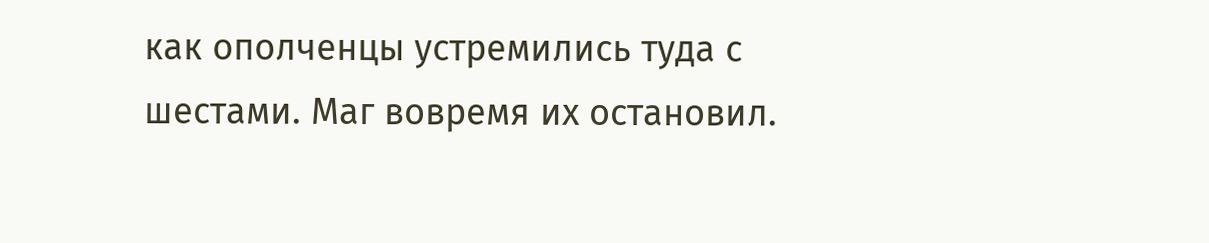как ополченцы устремились туда с шестами. Маг вовремя их остановил.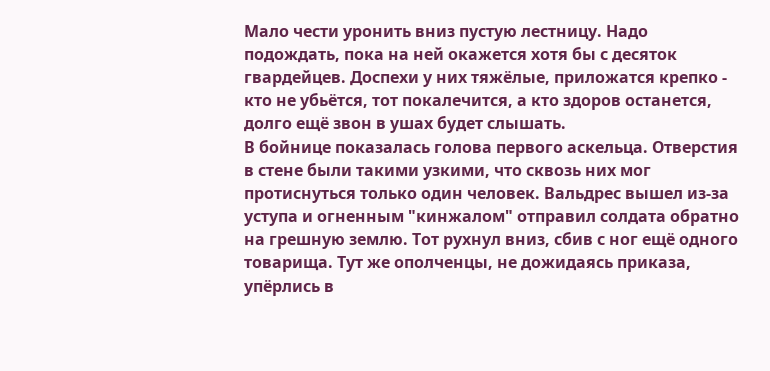Мало чести уронить вниз пустую лестницу. Надо подождать, пока на ней окажется хотя бы с десяток гвардейцев. Доспехи у них тяжёлые, приложатся крепко - кто не убьётся, тот покалечится, а кто здоров останется, долго ещё звон в ушах будет слышать.
В бойнице показалась голова первого аскельца. Отверстия в стене были такими узкими, что сквозь них мог протиснуться только один человек. Вальдрес вышел из-за уступа и огненным "кинжалом" отправил солдата обратно на грешную землю. Тот рухнул вниз, сбив с ног ещё одного товарища. Тут же ополченцы, не дожидаясь приказа, упёрлись в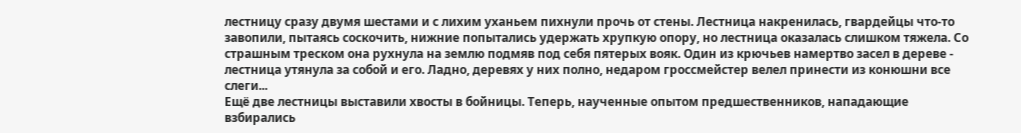лестницу сразу двумя шестами и с лихим уханьем пихнули прочь от стены. Лестница накренилась, гвардейцы что-то завопили, пытаясь соскочить, нижние попытались удержать хрупкую опору, но лестница оказалась слишком тяжела. Со страшным треском она рухнула на землю подмяв под себя пятерых вояк. Один из крючьев намертво засел в дереве - лестница утянула за собой и его. Ладно, деревях у них полно, недаром гроссмейстер велел принести из конюшни все слеги...
Ещё две лестницы выставили хвосты в бойницы. Теперь, наученные опытом предшественников, нападающие взбирались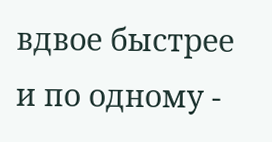вдвое быстрее и по одному -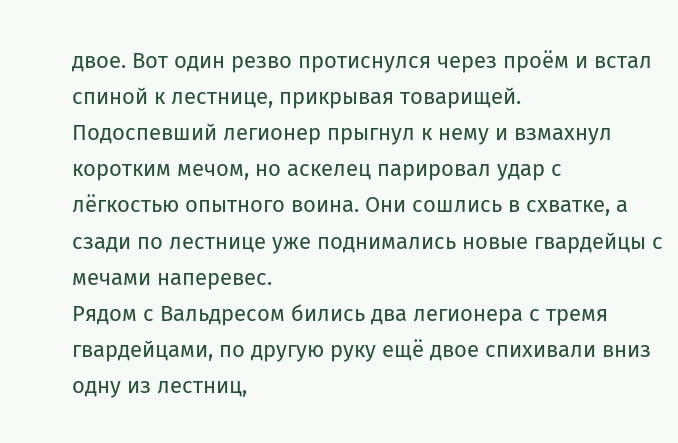двое. Вот один резво протиснулся через проём и встал спиной к лестнице, прикрывая товарищей. Подоспевший легионер прыгнул к нему и взмахнул коротким мечом, но аскелец парировал удар с лёгкостью опытного воина. Они сошлись в схватке, а сзади по лестнице уже поднимались новые гвардейцы с мечами наперевес.
Рядом с Вальдресом бились два легионера с тремя гвардейцами, по другую руку ещё двое спихивали вниз одну из лестниц,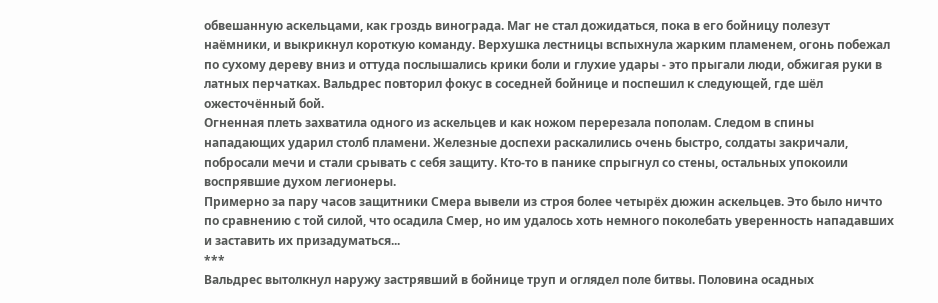обвешанную аскельцами, как гроздь винограда. Маг не стал дожидаться, пока в его бойницу полезут наёмники, и выкрикнул короткую команду. Верхушка лестницы вспыхнула жарким пламенем, огонь побежал по сухому дереву вниз и оттуда послышались крики боли и глухие удары - это прыгали люди, обжигая руки в латных перчатках. Вальдрес повторил фокус в соседней бойнице и поспешил к следующей, где шёл ожесточённый бой.
Огненная плеть захватила одного из аскельцев и как ножом перерезала пополам. Следом в спины нападающих ударил столб пламени. Железные доспехи раскалились очень быстро, солдаты закричали, побросали мечи и стали срывать с себя защиту. Кто-то в панике спрыгнул со стены, остальных упокоили воспрявшие духом легионеры.
Примерно за пару часов защитники Смера вывели из строя более четырёх дюжин аскельцев. Это было ничто по сравнению с той силой, что осадила Смер, но им удалось хоть немного поколебать уверенность нападавших и заставить их призадуматься...
***
Вальдрес вытолкнул наружу застрявший в бойнице труп и оглядел поле битвы. Половина осадных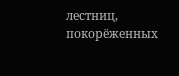лестниц, покорёженных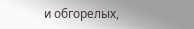и обгорелых,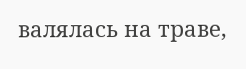валялась на траве,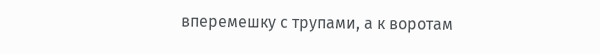вперемешку с трупами, а к воротам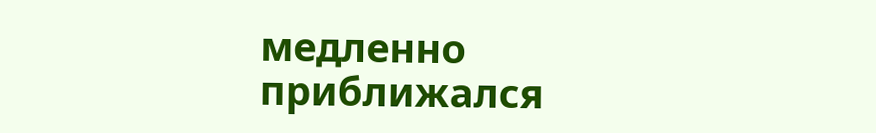медленно приближался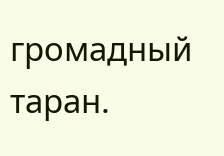громадный таран.